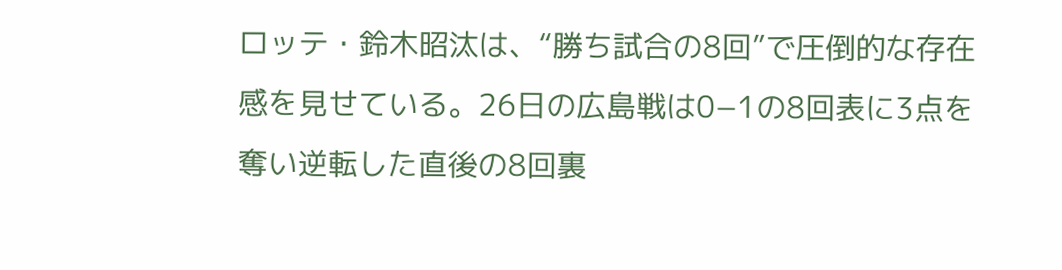ロッテ・鈴木昭汰は、“勝ち試合の8回”で圧倒的な存在感を見せている。26日の広島戦は0−1の8回表に3点を奪い逆転した直後の8回裏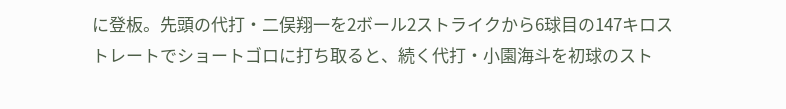に登板。先頭の代打・二俣翔一を2ボール2ストライクから6球目の147キロストレートでショートゴロに打ち取ると、続く代打・小園海斗を初球のスト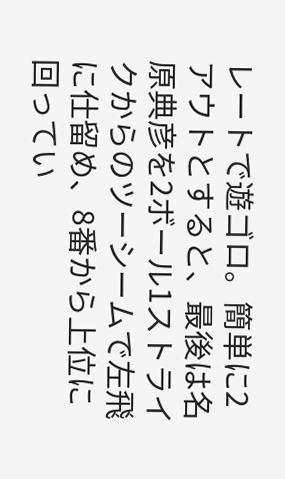レートで遊ゴロ。簡単に2アウトとすると、最後は名原典彦を2ボール1ストライクからのツーシームで左飛に仕留め、8番から上位に回ってい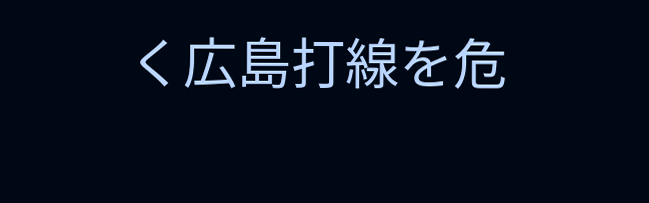く広島打線を危